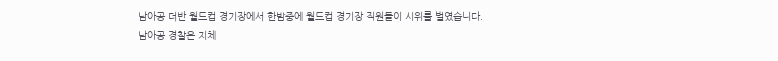남아공 더반 월드컵 경기장에서 한밤중에 월드컵 경기장 직원들이 시위를 벌였습니다.
남아공 경찰은 지체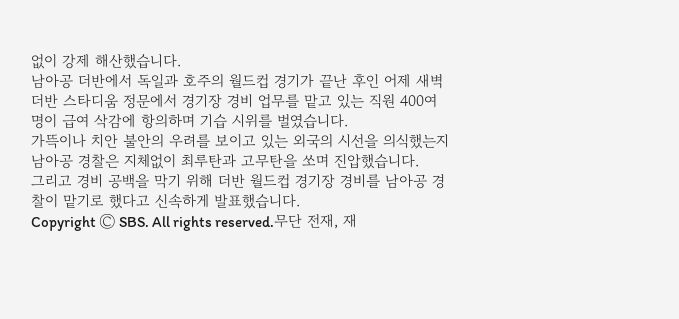없이 강제 해산했습니다.
남아공 더반에서 독일과 호주의 월드컵 경기가 끝난 후인 어제 새벽 더반 스타디움 정문에서 경기장 경비 업무를 맡고 있는 직원 400여 명이 급여 삭감에 항의하며 기습 시위를 벌였습니다.
가뜩이나 치안 불안의 우려를 보이고 있는 외국의 시선을 의식했는지 남아공 경찰은 지체없이 최루탄과 고무탄을 쏘며 진압했습니다.
그리고 경비 공백을 막기 위해 더반 월드컵 경기장 경비를 남아공 경찰이 맡기로 했다고 신속하게 발표했습니다.
Copyright Ⓒ SBS. All rights reserved.무단 전재, 재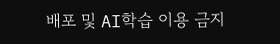배포 및 AI학습 이용 금지